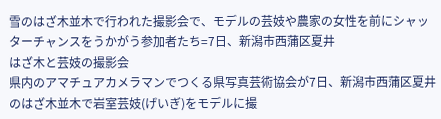雪のはざ木並木で行われた撮影会で、モデルの芸妓や農家の女性を前にシャッターチャンスをうかがう参加者たち=7日、新潟市西蒲区夏井
はざ木と芸妓の撮影会
県内のアマチュアカメラマンでつくる県写真芸術協会が7日、新潟市西蒲区夏井のはざ木並木で岩室芸妓(げいぎ)をモデルに撮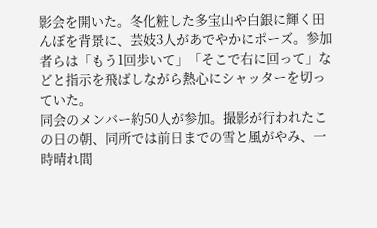影会を開いた。冬化粧した多宝山や白銀に輝く田んぼを背景に、芸妓3人があでやかにポーズ。参加者らは「もう1回歩いて」「そこで右に回って」などと指示を飛ばしながら熱心にシャッターを切っていた。
同会のメンバー約50人が参加。撮影が行われたこの日の朝、同所では前日までの雪と風がやみ、一時晴れ間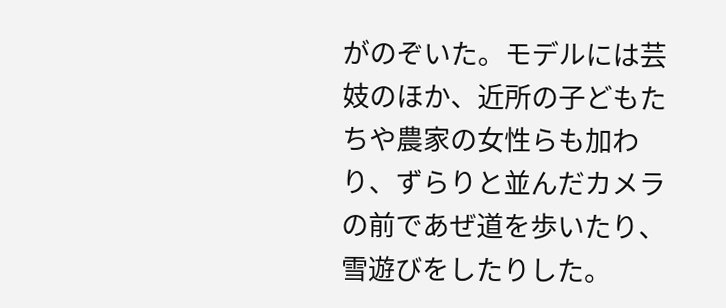がのぞいた。モデルには芸妓のほか、近所の子どもたちや農家の女性らも加わり、ずらりと並んだカメラの前であぜ道を歩いたり、雪遊びをしたりした。